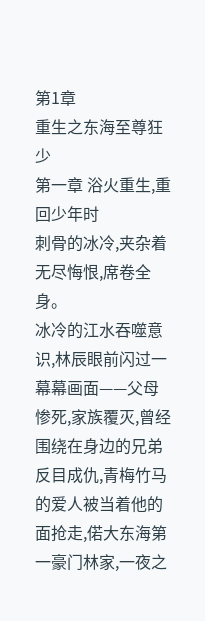第1章
重生之东海至尊狂少
第一章 浴火重生,重回少年时
刺骨的冰冷,夹杂着无尽悔恨,席卷全身。
冰冷的江水吞噬意识,林辰眼前闪过一幕幕画面——父母惨死,家族覆灭,曾经围绕在身边的兄弟反目成仇,青梅竹马的爱人被当着他的面抢走,偌大东海第一豪门林家,一夜之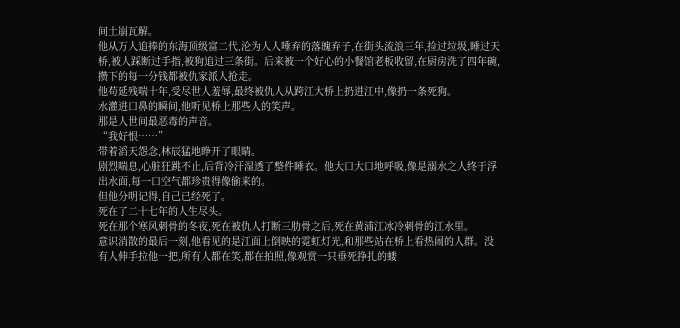间土崩瓦解。
他从万人追捧的东海顶级富二代,沦为人人唾弃的落魄弃子,在街头流浪三年,捡过垃圾,睡过天桥,被人踩断过手指,被狗追过三条街。后来被一个好心的小餐馆老板收留,在厨房洗了四年碗,攒下的每一分钱都被仇家派人抢走。
他苟延残喘十年,受尽世人羞辱,最终被仇人从跨江大桥上扔进江中,像扔一条死狗。
水灌进口鼻的瞬间,他听见桥上那些人的笑声。
那是人世间最恶毒的声音。
“我好恨……”
带着滔天怨念,林辰猛地睁开了眼睛。
剧烈喘息,心脏狂跳不止,后背冷汗湿透了整件睡衣。他大口大口地呼吸,像是溺水之人终于浮出水面,每一口空气都珍贵得像偷来的。
但他分明记得,自己已经死了。
死在了二十七年的人生尽头。
死在那个寒风刺骨的冬夜,死在被仇人打断三肋骨之后,死在黄浦江冰冷刺骨的江水里。
意识消散的最后一刻,他看见的是江面上倒映的霓虹灯光,和那些站在桥上看热闹的人群。没有人伸手拉他一把,所有人都在笑,都在拍照,像观赏一只垂死挣扎的蝼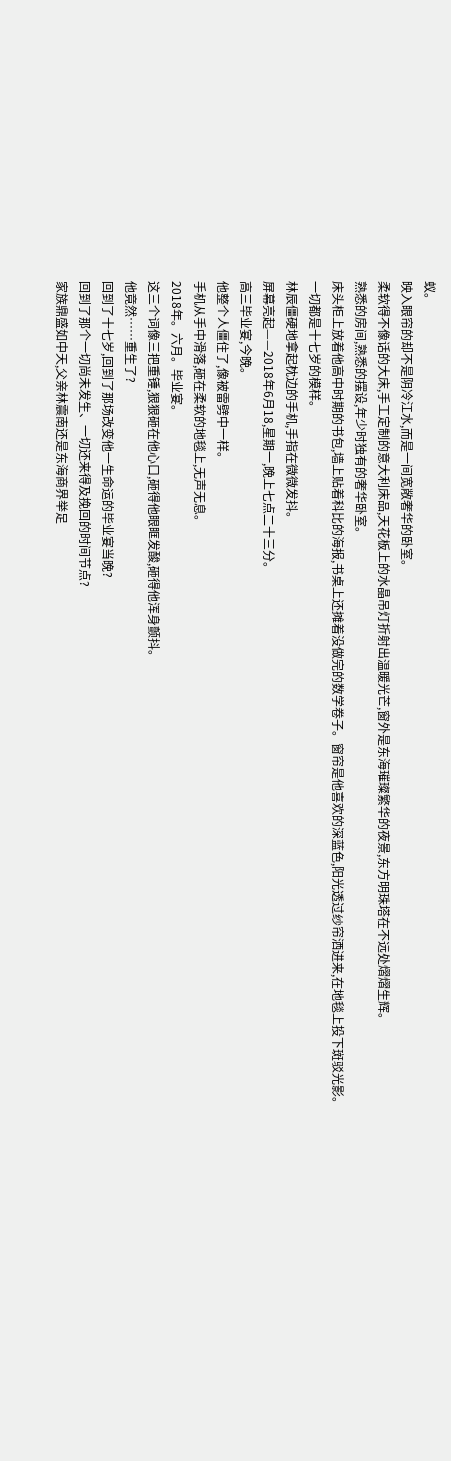蚁。
映入眼帘的却不是阴冷江水,而是一间宽敞奢华的卧室。
柔软得不像话的大床,手工定制的意大利床品,天花板上的水晶吊灯折射出温暖光芒,窗外是东海璀璨繁华的夜景,东方明珠塔在不远处熠熠生辉。
熟悉的房间,熟悉的摆设,年少时独有的奢华卧室。
床头柜上放着他高中时期的书包,墙上贴着科比的海报,书桌上还摊着没做完的数学卷子。窗帘是他喜欢的深蓝色,阳光透过纱帘洒进来,在地毯上投下斑驳光影。
一切都是十七岁的模样。
林辰僵硬地拿起枕边的手机,手指在微微发抖。
屏幕亮起——2018年6月18,星期一,晚上七点二十三分。
高三毕业宴,今晚。
他整个人僵住了,像被雷劈中一样。
手机从手中滑落,砸在柔软的地毯上,无声无息。
2018年。六月。毕业宴。
这三个词像三把重锤,狠狠砸在他心口,砸得他眼眶发酸,砸得他浑身颤抖。
他竟然……重生了?
回到了十七岁,回到了那场改变他一生命运的毕业宴当晚?
回到了那个一切尚未发生、一切还来得及挽回的时间节点?
家族鼎盛如中天,父亲林震南还是东海商界举足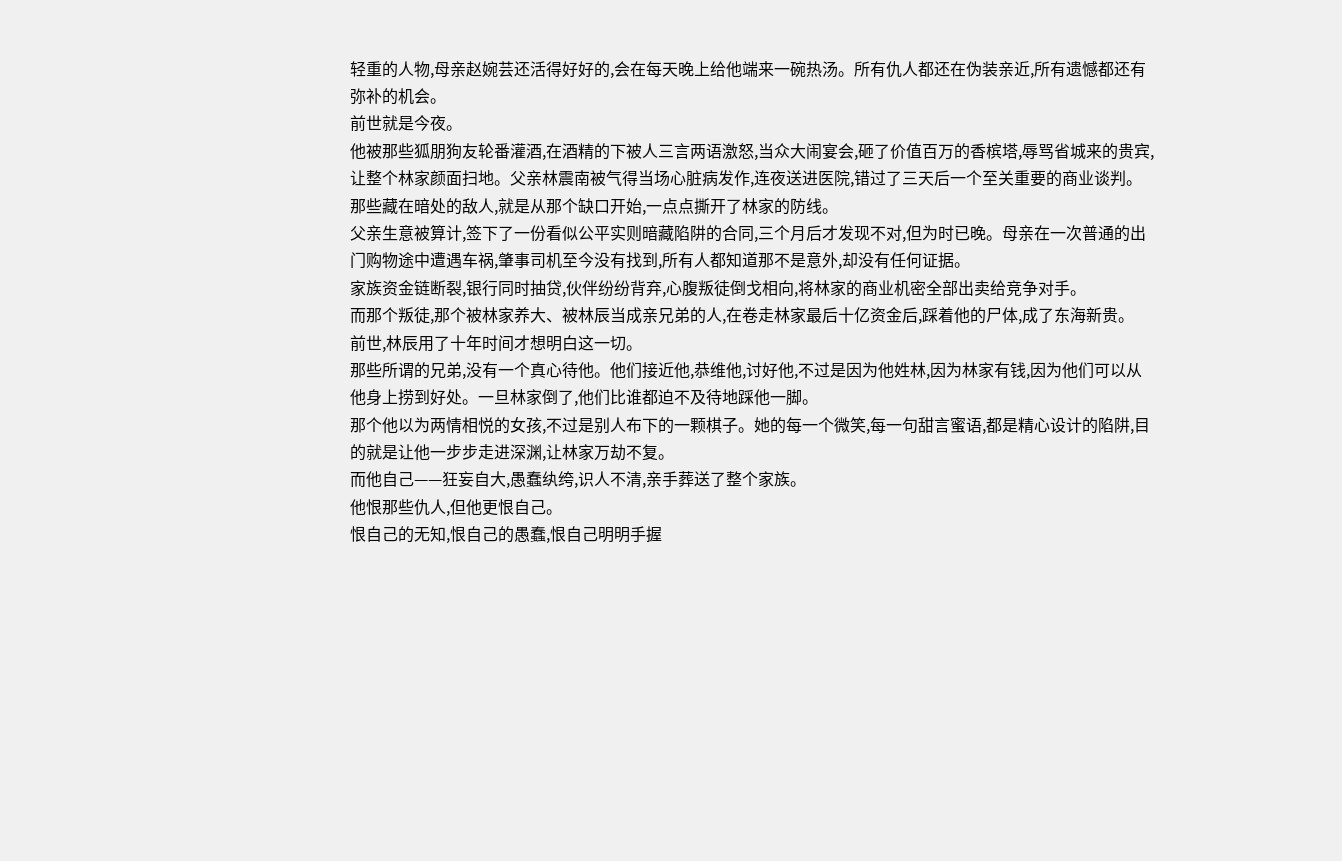轻重的人物,母亲赵婉芸还活得好好的,会在每天晚上给他端来一碗热汤。所有仇人都还在伪装亲近,所有遗憾都还有弥补的机会。
前世就是今夜。
他被那些狐朋狗友轮番灌酒,在酒精的下被人三言两语激怒,当众大闹宴会,砸了价值百万的香槟塔,辱骂省城来的贵宾,让整个林家颜面扫地。父亲林震南被气得当场心脏病发作,连夜送进医院,错过了三天后一个至关重要的商业谈判。
那些藏在暗处的敌人,就是从那个缺口开始,一点点撕开了林家的防线。
父亲生意被算计,签下了一份看似公平实则暗藏陷阱的合同,三个月后才发现不对,但为时已晚。母亲在一次普通的出门购物途中遭遇车祸,肇事司机至今没有找到,所有人都知道那不是意外,却没有任何证据。
家族资金链断裂,银行同时抽贷,伙伴纷纷背弃,心腹叛徒倒戈相向,将林家的商业机密全部出卖给竞争对手。
而那个叛徒,那个被林家养大、被林辰当成亲兄弟的人,在卷走林家最后十亿资金后,踩着他的尸体,成了东海新贵。
前世,林辰用了十年时间才想明白这一切。
那些所谓的兄弟,没有一个真心待他。他们接近他,恭维他,讨好他,不过是因为他姓林,因为林家有钱,因为他们可以从他身上捞到好处。一旦林家倒了,他们比谁都迫不及待地踩他一脚。
那个他以为两情相悦的女孩,不过是别人布下的一颗棋子。她的每一个微笑,每一句甜言蜜语,都是精心设计的陷阱,目的就是让他一步步走进深渊,让林家万劫不复。
而他自己——狂妄自大,愚蠢纨绔,识人不清,亲手葬送了整个家族。
他恨那些仇人,但他更恨自己。
恨自己的无知,恨自己的愚蠢,恨自己明明手握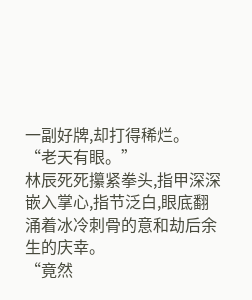一副好牌,却打得稀烂。
“老天有眼。”
林辰死死攥紧拳头,指甲深深嵌入掌心,指节泛白,眼底翻涌着冰冷刺骨的意和劫后余生的庆幸。
“竟然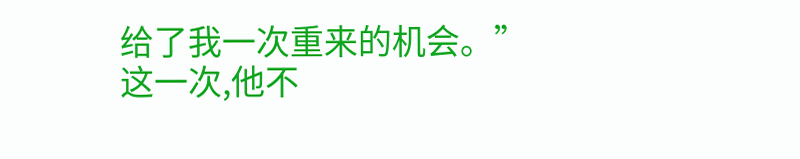给了我一次重来的机会。”
这一次,他不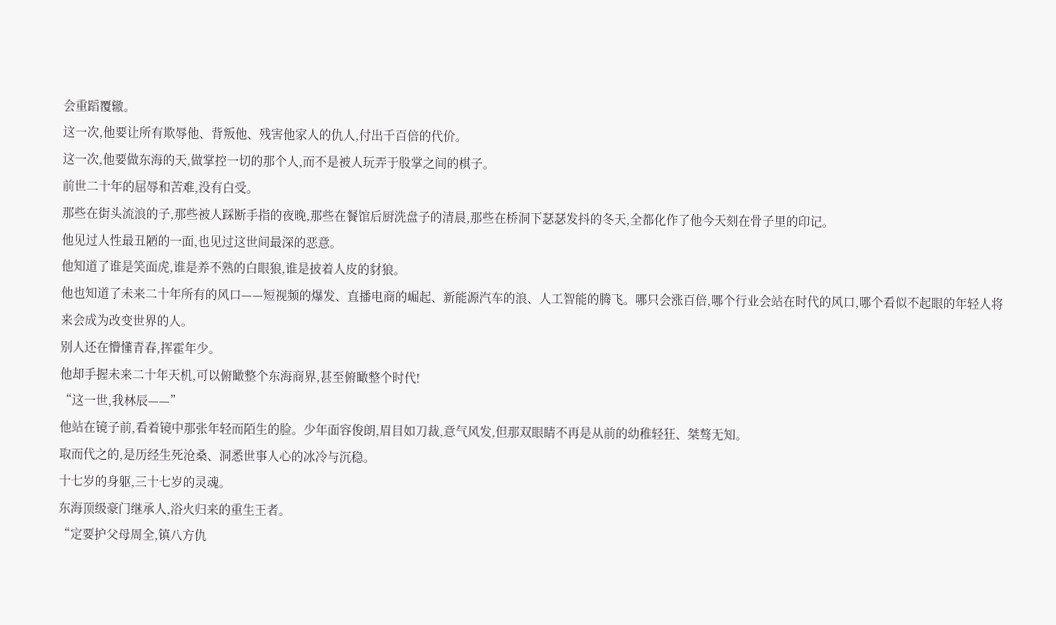会重蹈覆辙。
这一次,他要让所有欺辱他、背叛他、残害他家人的仇人,付出千百倍的代价。
这一次,他要做东海的天,做掌控一切的那个人,而不是被人玩弄于股掌之间的棋子。
前世二十年的屈辱和苦难,没有白受。
那些在街头流浪的子,那些被人踩断手指的夜晚,那些在餐馆后厨洗盘子的清晨,那些在桥洞下瑟瑟发抖的冬天,全都化作了他今天刻在骨子里的印记。
他见过人性最丑陋的一面,也见过这世间最深的恶意。
他知道了谁是笑面虎,谁是养不熟的白眼狼,谁是披着人皮的豺狼。
他也知道了未来二十年所有的风口——短视频的爆发、直播电商的崛起、新能源汽车的浪、人工智能的腾飞。哪只会涨百倍,哪个行业会站在时代的风口,哪个看似不起眼的年轻人将来会成为改变世界的人。
别人还在懵懂青春,挥霍年少。
他却手握未来二十年天机,可以俯瞰整个东海商界,甚至俯瞰整个时代!
“这一世,我林辰——”
他站在镜子前,看着镜中那张年轻而陌生的脸。少年面容俊朗,眉目如刀裁,意气风发,但那双眼睛不再是从前的幼稚轻狂、桀骜无知。
取而代之的,是历经生死沧桑、洞悉世事人心的冰冷与沉稳。
十七岁的身躯,三十七岁的灵魂。
东海顶级豪门继承人,浴火归来的重生王者。
“定要护父母周全,镇八方仇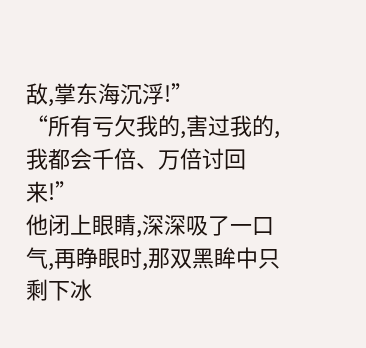敌,掌东海沉浮!”
“所有亏欠我的,害过我的,我都会千倍、万倍讨回来!”
他闭上眼睛,深深吸了一口气,再睁眼时,那双黑眸中只剩下冰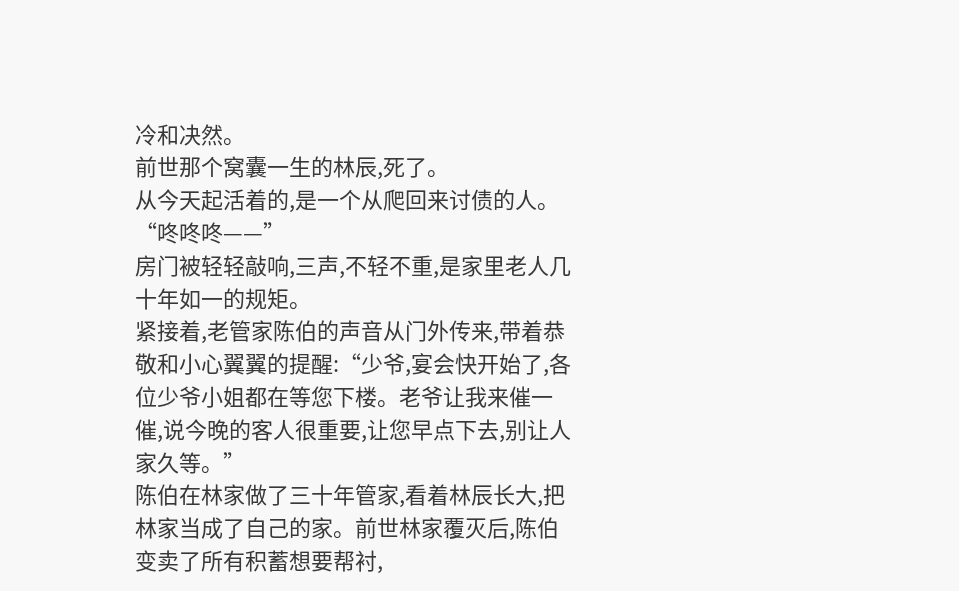冷和决然。
前世那个窝囊一生的林辰,死了。
从今天起活着的,是一个从爬回来讨债的人。
“咚咚咚——”
房门被轻轻敲响,三声,不轻不重,是家里老人几十年如一的规矩。
紧接着,老管家陈伯的声音从门外传来,带着恭敬和小心翼翼的提醒:“少爷,宴会快开始了,各位少爷小姐都在等您下楼。老爷让我来催一催,说今晚的客人很重要,让您早点下去,别让人家久等。”
陈伯在林家做了三十年管家,看着林辰长大,把林家当成了自己的家。前世林家覆灭后,陈伯变卖了所有积蓄想要帮衬,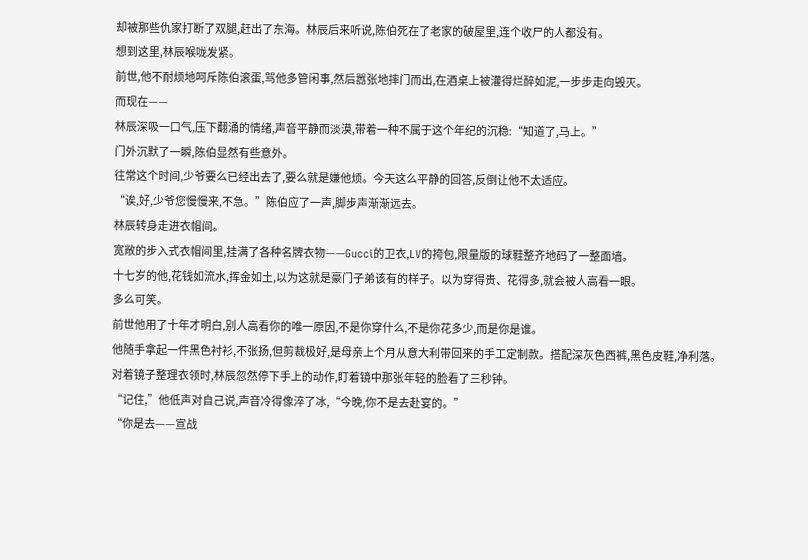却被那些仇家打断了双腿,赶出了东海。林辰后来听说,陈伯死在了老家的破屋里,连个收尸的人都没有。
想到这里,林辰喉咙发紧。
前世,他不耐烦地呵斥陈伯滚蛋,骂他多管闲事,然后嚣张地摔门而出,在酒桌上被灌得烂醉如泥,一步步走向毁灭。
而现在——
林辰深吸一口气,压下翻涌的情绪,声音平静而淡漠,带着一种不属于这个年纪的沉稳:“知道了,马上。”
门外沉默了一瞬,陈伯显然有些意外。
往常这个时间,少爷要么已经出去了,要么就是嫌他烦。今天这么平静的回答,反倒让他不太适应。
“诶,好,少爷您慢慢来,不急。”陈伯应了一声,脚步声渐渐远去。
林辰转身走进衣帽间。
宽敞的步入式衣帽间里,挂满了各种名牌衣物——Gucci的卫衣,LV的挎包,限量版的球鞋整齐地码了一整面墙。
十七岁的他,花钱如流水,挥金如土,以为这就是豪门子弟该有的样子。以为穿得贵、花得多,就会被人高看一眼。
多么可笑。
前世他用了十年才明白,别人高看你的唯一原因,不是你穿什么,不是你花多少,而是你是谁。
他随手拿起一件黑色衬衫,不张扬,但剪裁极好,是母亲上个月从意大利带回来的手工定制款。搭配深灰色西裤,黑色皮鞋,净利落。
对着镜子整理衣领时,林辰忽然停下手上的动作,盯着镜中那张年轻的脸看了三秒钟。
“记住,”他低声对自己说,声音冷得像淬了冰,“今晚,你不是去赴宴的。”
“你是去——宣战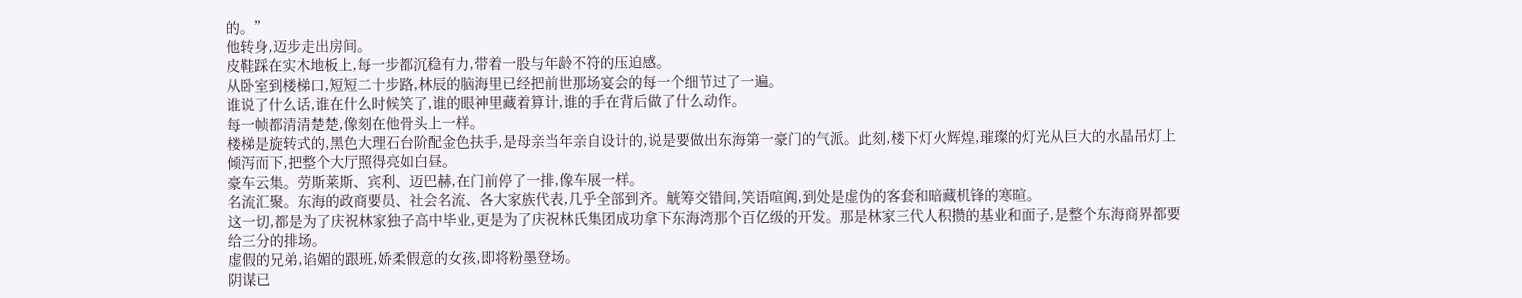的。”
他转身,迈步走出房间。
皮鞋踩在实木地板上,每一步都沉稳有力,带着一股与年龄不符的压迫感。
从卧室到楼梯口,短短二十步路,林辰的脑海里已经把前世那场宴会的每一个细节过了一遍。
谁说了什么话,谁在什么时候笑了,谁的眼神里藏着算计,谁的手在背后做了什么动作。
每一帧都清清楚楚,像刻在他骨头上一样。
楼梯是旋转式的,黑色大理石台阶配金色扶手,是母亲当年亲自设计的,说是要做出东海第一豪门的气派。此刻,楼下灯火辉煌,璀璨的灯光从巨大的水晶吊灯上倾泻而下,把整个大厅照得亮如白昼。
豪车云集。劳斯莱斯、宾利、迈巴赫,在门前停了一排,像车展一样。
名流汇聚。东海的政商要员、社会名流、各大家族代表,几乎全部到齐。觥筹交错间,笑语喧阗,到处是虚伪的客套和暗藏机锋的寒暄。
这一切,都是为了庆祝林家独子高中毕业,更是为了庆祝林氏集团成功拿下东海湾那个百亿级的开发。那是林家三代人积攒的基业和面子,是整个东海商界都要给三分的排场。
虚假的兄弟,谄媚的跟班,娇柔假意的女孩,即将粉墨登场。
阴谋已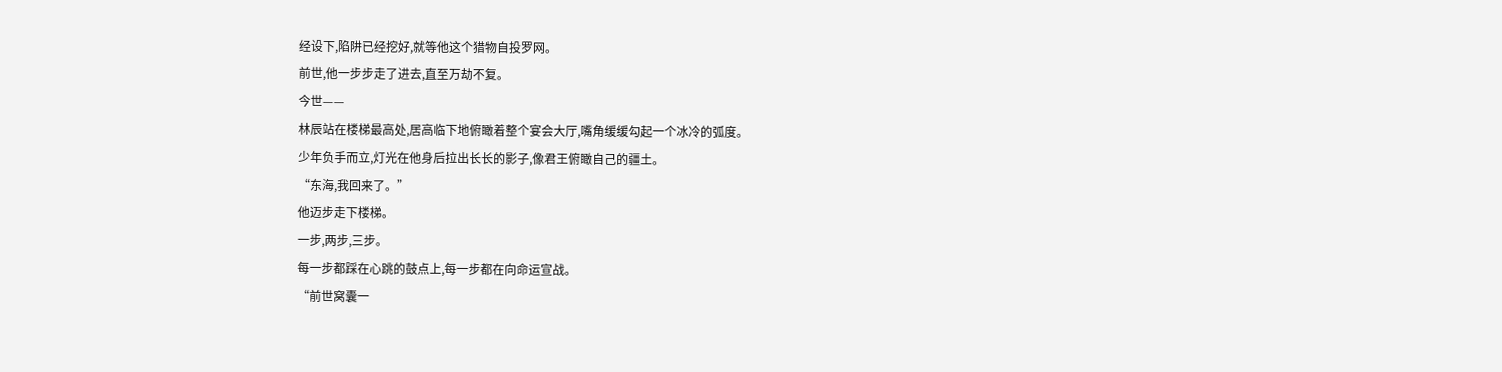经设下,陷阱已经挖好,就等他这个猎物自投罗网。
前世,他一步步走了进去,直至万劫不复。
今世——
林辰站在楼梯最高处,居高临下地俯瞰着整个宴会大厅,嘴角缓缓勾起一个冰冷的弧度。
少年负手而立,灯光在他身后拉出长长的影子,像君王俯瞰自己的疆土。
“东海,我回来了。”
他迈步走下楼梯。
一步,两步,三步。
每一步都踩在心跳的鼓点上,每一步都在向命运宣战。
“前世窝囊一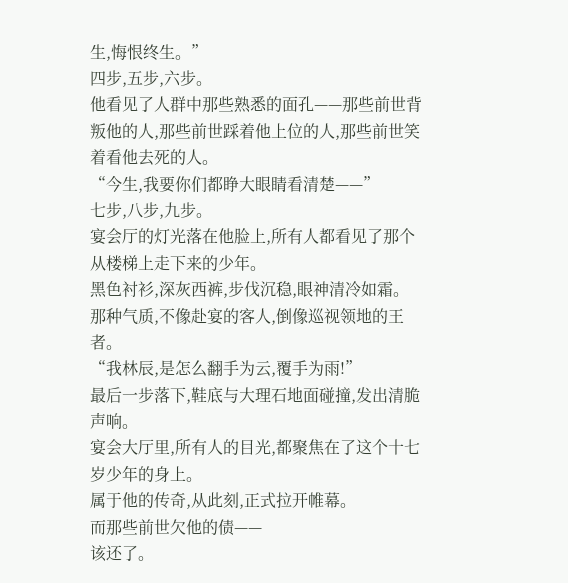生,悔恨终生。”
四步,五步,六步。
他看见了人群中那些熟悉的面孔——那些前世背叛他的人,那些前世踩着他上位的人,那些前世笑着看他去死的人。
“今生,我要你们都睁大眼睛看清楚——”
七步,八步,九步。
宴会厅的灯光落在他脸上,所有人都看见了那个从楼梯上走下来的少年。
黑色衬衫,深灰西裤,步伐沉稳,眼神清冷如霜。
那种气质,不像赴宴的客人,倒像巡视领地的王者。
“我林辰,是怎么翻手为云,覆手为雨!”
最后一步落下,鞋底与大理石地面碰撞,发出清脆声响。
宴会大厅里,所有人的目光,都聚焦在了这个十七岁少年的身上。
属于他的传奇,从此刻,正式拉开帷幕。
而那些前世欠他的债——
该还了。